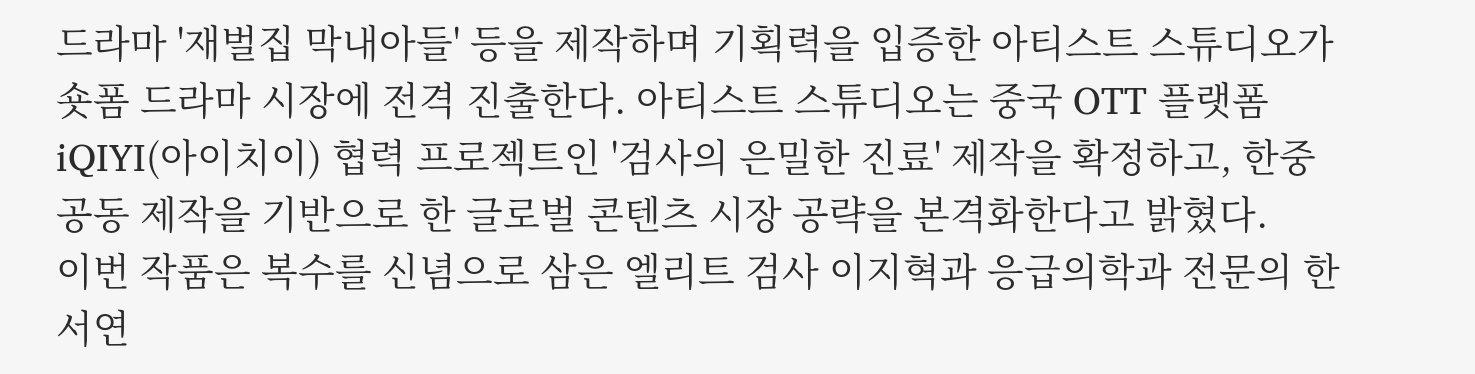드라마 '재벌집 막내아들' 등을 제작하며 기획력을 입증한 아티스트 스튜디오가 숏폼 드라마 시장에 전격 진출한다. 아티스트 스튜디오는 중국 OTT 플랫폼 iQIYI(아이치이) 협력 프로젝트인 '검사의 은밀한 진료' 제작을 확정하고, 한중 공동 제작을 기반으로 한 글로벌 콘텐츠 시장 공략을 본격화한다고 밝혔다.
이번 작품은 복수를 신념으로 삼은 엘리트 검사 이지혁과 응급의학과 전문의 한서연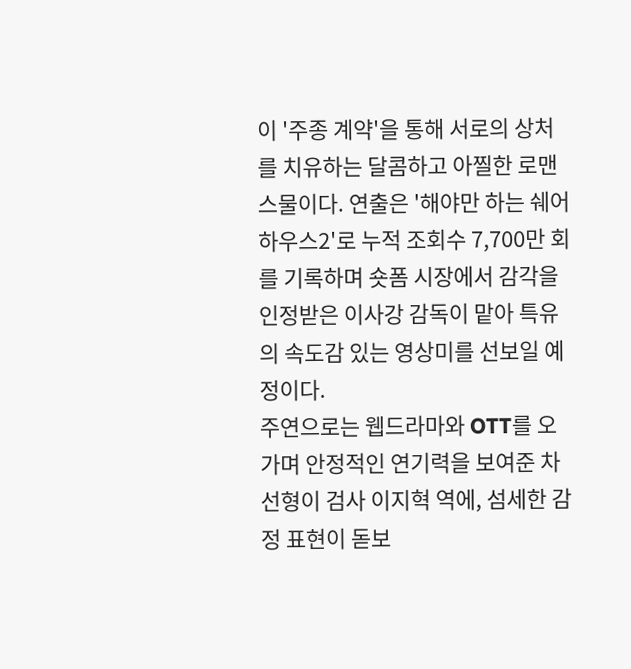이 '주종 계약'을 통해 서로의 상처를 치유하는 달콤하고 아찔한 로맨스물이다. 연출은 '해야만 하는 쉐어하우스2'로 누적 조회수 7,700만 회를 기록하며 숏폼 시장에서 감각을 인정받은 이사강 감독이 맡아 특유의 속도감 있는 영상미를 선보일 예정이다.
주연으로는 웹드라마와 OTT를 오가며 안정적인 연기력을 보여준 차선형이 검사 이지혁 역에, 섬세한 감정 표현이 돋보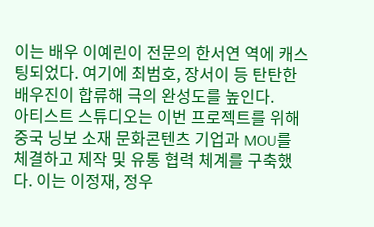이는 배우 이예린이 전문의 한서연 역에 캐스팅되었다. 여기에 최범호, 장서이 등 탄탄한 배우진이 합류해 극의 완성도를 높인다.
아티스트 스튜디오는 이번 프로젝트를 위해 중국 닝보 소재 문화콘텐츠 기업과 MOU를 체결하고 제작 및 유통 협력 체계를 구축했다. 이는 이정재, 정우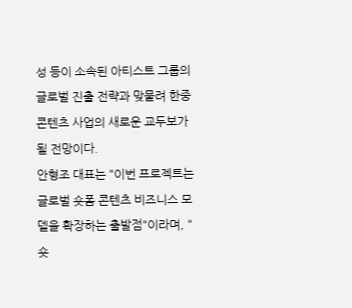성 등이 소속된 아티스트 그룹의 글로벌 진출 전략과 맞물려 한중 콘텐츠 사업의 새로운 교두보가 될 전망이다.
안형조 대표는 "이번 프로젝트는 글로벌 숏폼 콘텐츠 비즈니스 모델을 확장하는 출발점"이라며, "숏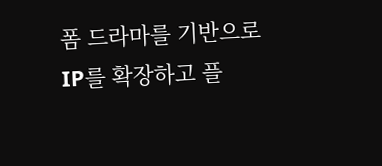폼 드라마를 기반으로 IP를 확장하고 플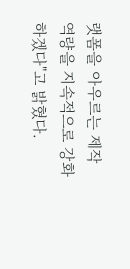랫폼을 아우르는 제작 역량을 지속적으로 강화하겠다"고 밝혔다.